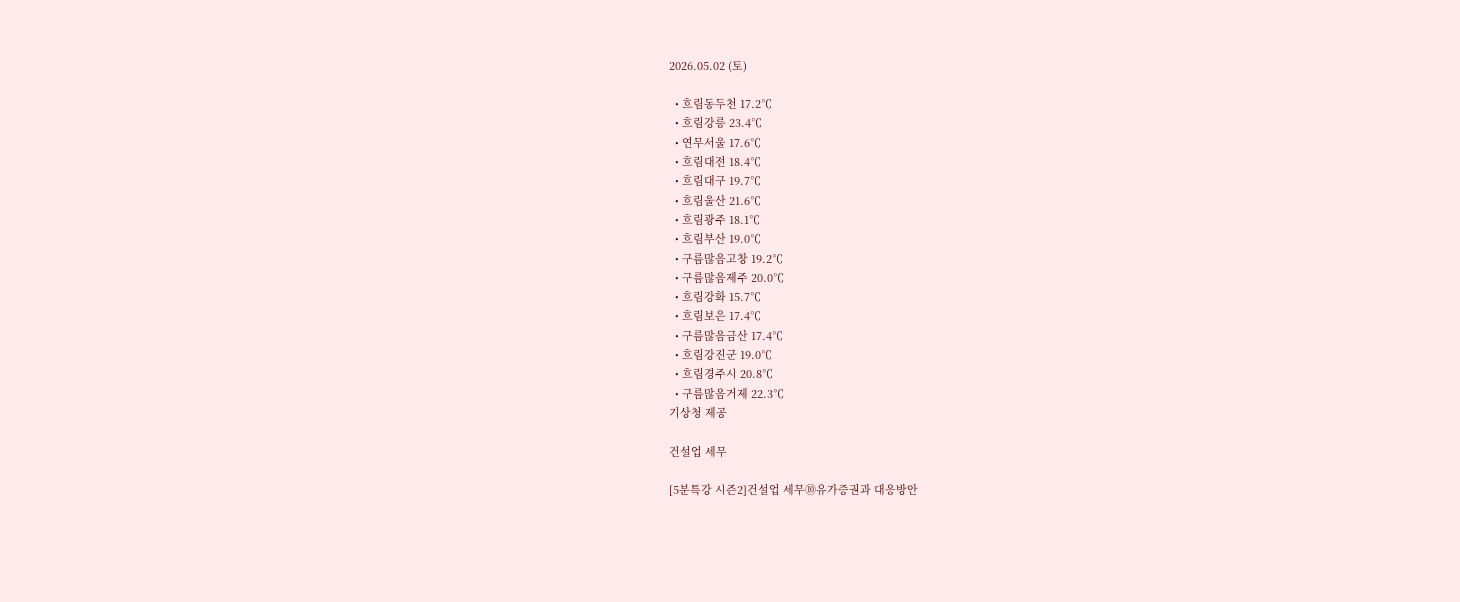2026.05.02 (토)

  • 흐림동두천 17.2℃
  • 흐림강릉 23.4℃
  • 연무서울 17.6℃
  • 흐림대전 18.4℃
  • 흐림대구 19.7℃
  • 흐림울산 21.6℃
  • 흐림광주 18.1℃
  • 흐림부산 19.0℃
  • 구름많음고창 19.2℃
  • 구름많음제주 20.0℃
  • 흐림강화 15.7℃
  • 흐림보은 17.4℃
  • 구름많음금산 17.4℃
  • 흐림강진군 19.0℃
  • 흐림경주시 20.8℃
  • 구름많음거제 22.3℃
기상청 제공

건설업 세무

[5분특강 시즌2]건설업 세무⑩유가증권과 대응방안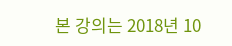본 강의는 2018년 10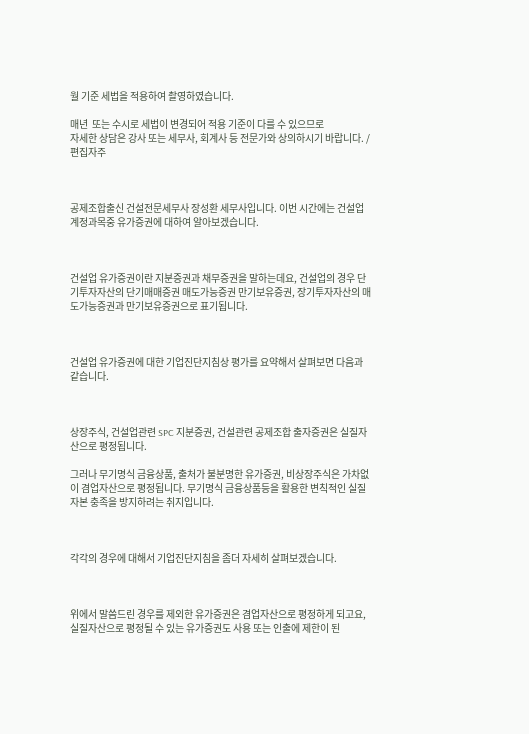월 기준 세법을 적용하여 촬영하였습니다.

매년  또는 수시로 세법이 변경되어 적용 기준이 다를 수 있으므로
자세한 상담은 강사 또는 세무사, 회계사 등 전문가와 상의하시기 바랍니다. /편집자주



공제조합출신 건설전문세무사 장성환 세무사입니다. 이번 시간에는 건설업 계정과목중 유가증권에 대하여 알아보겠습니다.



건설업 유가증권이란 지분증권과 채무증권을 말하는데요, 건설업의 경우 단기투자자산의 단기매매증권 매도가능증권 만기보유증권, 장기투자자산의 매도가능증권과 만기보유증권으로 표기됩니다.



건설업 유가증권에 대한 기업진단지침상 평가를 요약해서 살펴보면 다음과 같습니다.



상장주식, 건설업관련 SPC 지분증권, 건설관련 공제조합 출자증권은 실질자산으로 평정됩니다.

그러나 무기명식 금융상품, 출처가 불분명한 유가증권, 비상장주식은 가차없이 겸업자산으로 평정됩니다. 무기명식 금융상품등을 활용한 변칙적인 실질자본 충족을 방지하려는 취지입니다.



각각의 경우에 대해서 기업진단지침을 좀더 자세히 살펴보겠습니다.



위에서 말씀드린 경우를 제외한 유가증권은 겸업자산으로 평정하게 되고요, 실질자산으로 평정될 수 있는 유가증권도 사용 또는 인출에 제한이 된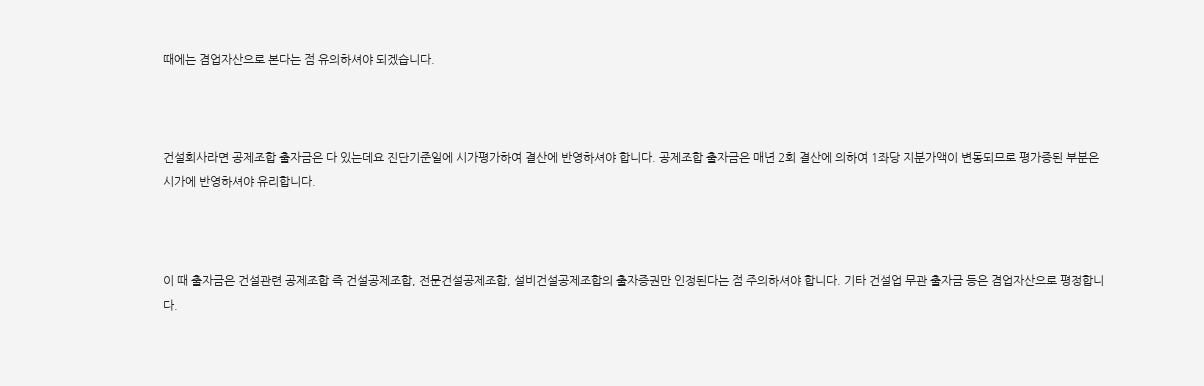때에는 겸업자산으로 본다는 점 유의하셔야 되겠습니다.



건설회사라면 공제조합 출자금은 다 있는데요 진단기준일에 시가평가하여 결산에 반영하셔야 합니다. 공제조합 출자금은 매년 2회 결산에 의하여 1좌당 지분가액이 변동되므로 평가증된 부분은 시가에 반영하셔야 유리합니다.



이 때 출자금은 건설관련 공제조합 즉 건설공제조합, 전문건설공제조합, 설비건설공제조합의 출자증권만 인정된다는 점 주의하셔야 합니다. 기타 건설업 무관 출자금 등은 겸업자산으로 평정합니다.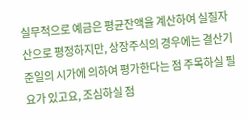실무적으로 예금은 평균잔액을 계산하여 실질자산으로 평정하지만, 상장주식의 경우에는 결산기준일의 시가에 의하여 평가한다는 점 주목하실 필요가 있고요, 조심하실 점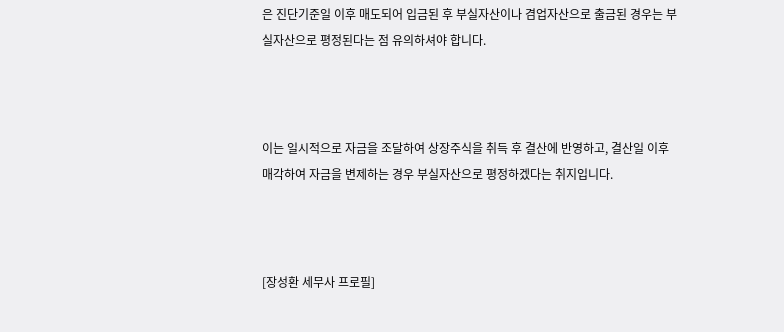은 진단기준일 이후 매도되어 입금된 후 부실자산이나 겸업자산으로 출금된 경우는 부실자산으로 평정된다는 점 유의하셔야 합니다.



이는 일시적으로 자금을 조달하여 상장주식을 취득 후 결산에 반영하고, 결산일 이후 매각하여 자금을 변제하는 경우 부실자산으로 평정하겠다는 취지입니다.



[장성환 세무사 프로필]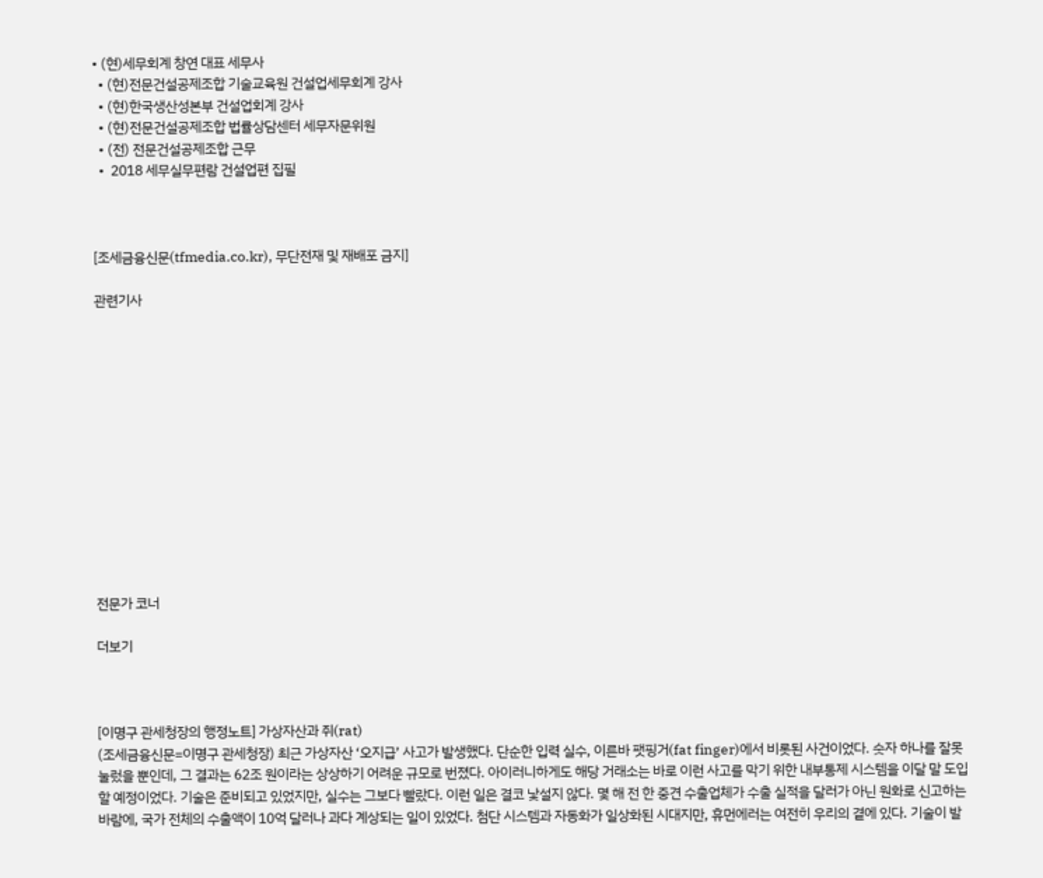• (현)세무회계 창연 대표 세무사
  • (현)전문건설공제조합 기술교육원 건설업세무회계 강사
  • (현)한국생산성본부 건설업회계 강사
  • (현)전문건설공제조합 법률상담센터 세무자문위원
  • (전) 전문건설공제조합 근무
  •  2018 세무실무편람 건설업편 집필



[조세금융신문(tfmedia.co.kr), 무단전재 및 재배포 금지]

관련기사













전문가 코너

더보기



[이명구 관세청장의 행정노트] 가상자산과 쥐(rat)
(조세금융신문=이명구 관세청장) 최근 가상자산 ‘오지급’ 사고가 발생했다. 단순한 입력 실수, 이른바 팻핑거(fat finger)에서 비롯된 사건이었다. 숫자 하나를 잘못 눌렀을 뿐인데, 그 결과는 62조 원이라는 상상하기 어려운 규모로 번졌다. 아이러니하게도 해당 거래소는 바로 이런 사고를 막기 위한 내부통제 시스템을 이달 말 도입할 예정이었다. 기술은 준비되고 있었지만, 실수는 그보다 빨랐다. 이런 일은 결코 낯설지 않다. 몇 해 전 한 중견 수출업체가 수출 실적을 달러가 아닌 원화로 신고하는 바람에, 국가 전체의 수출액이 10억 달러나 과다 계상되는 일이 있었다. 첨단 시스템과 자동화가 일상화된 시대지만, 휴먼에러는 여전히 우리의 곁에 있다. 기술이 발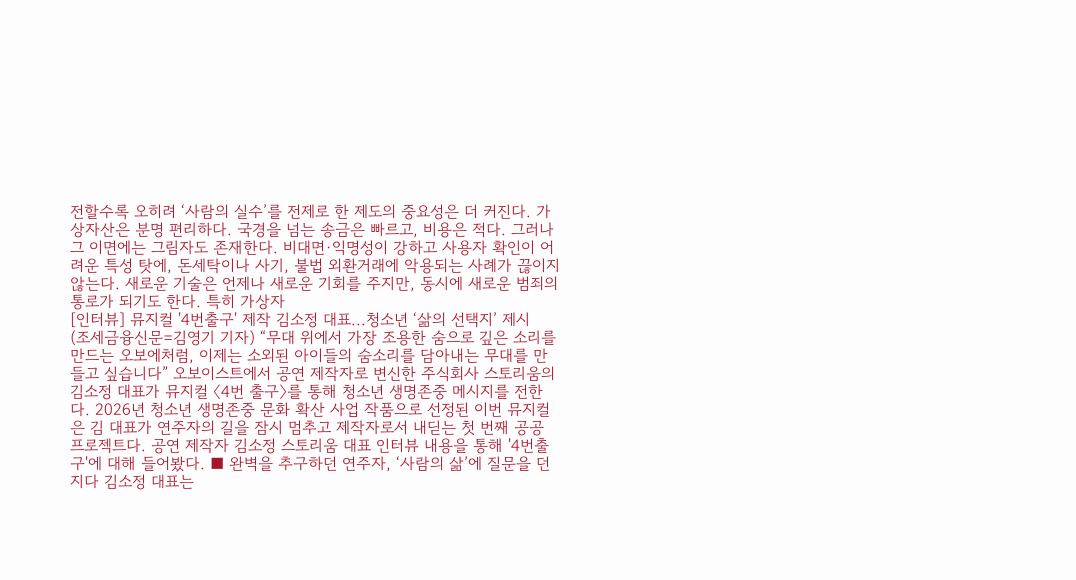전할수록 오히려 ‘사람의 실수’를 전제로 한 제도의 중요성은 더 커진다. 가상자산은 분명 편리하다. 국경을 넘는 송금은 빠르고, 비용은 적다. 그러나 그 이면에는 그림자도 존재한다. 비대면·익명성이 강하고 사용자 확인이 어려운 특성 탓에, 돈세탁이나 사기, 불법 외환거래에 악용되는 사례가 끊이지 않는다. 새로운 기술은 언제나 새로운 기회를 주지만, 동시에 새로운 범죄의 통로가 되기도 한다. 특히 가상자
[인터뷰] 뮤지컬 '4번출구' 제작 김소정 대표...청소년 ‘삶의 선택지’ 제시
(조세금융신문=김영기 기자) “무대 위에서 가장 조용한 숨으로 깊은 소리를 만드는 오보에처럼, 이제는 소외된 아이들의 숨소리를 담아내는 무대를 만들고 싶습니다” 오보이스트에서 공연 제작자로 변신한 주식회사 스토리움의 김소정 대표가 뮤지컬 〈4번 출구〉를 통해 청소년 생명존중 메시지를 전한다. 2026년 청소년 생명존중 문화 확산 사업 작품으로 선정된 이번 뮤지컬은 김 대표가 연주자의 길을 잠시 멈추고 제작자로서 내딛는 첫 번째 공공 프로젝트다. 공연 제작자 김소정 스토리움 대표 인터뷰 내용을 통해 '4번출구'에 대해 들어봤다. ■ 완벽을 추구하던 연주자, ‘사람의 삶’에 질문을 던지다 김소정 대표는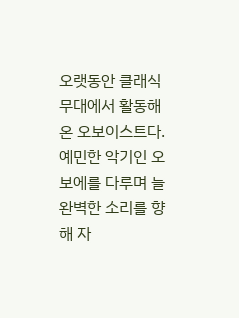오랫동안 클래식 무대에서 활동해온 오보이스트다. 예민한 악기인 오보에를 다루며 늘 완벽한 소리를 향해 자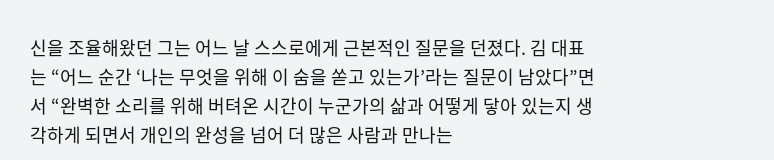신을 조율해왔던 그는 어느 날 스스로에게 근본적인 질문을 던졌다. 김 대표는 “어느 순간 ‘나는 무엇을 위해 이 숨을 쏟고 있는가’라는 질문이 남았다”면서 “완벽한 소리를 위해 버텨온 시간이 누군가의 삶과 어떻게 닿아 있는지 생각하게 되면서 개인의 완성을 넘어 더 많은 사람과 만나는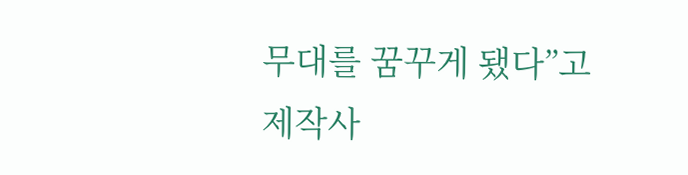무대를 꿈꾸게 됐다”고 제작사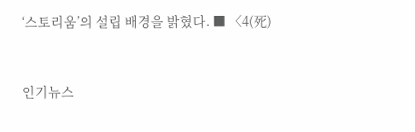‘스토리움’의 설립 배경을 밝혔다. ■ 〈4(死)


인기뉴스